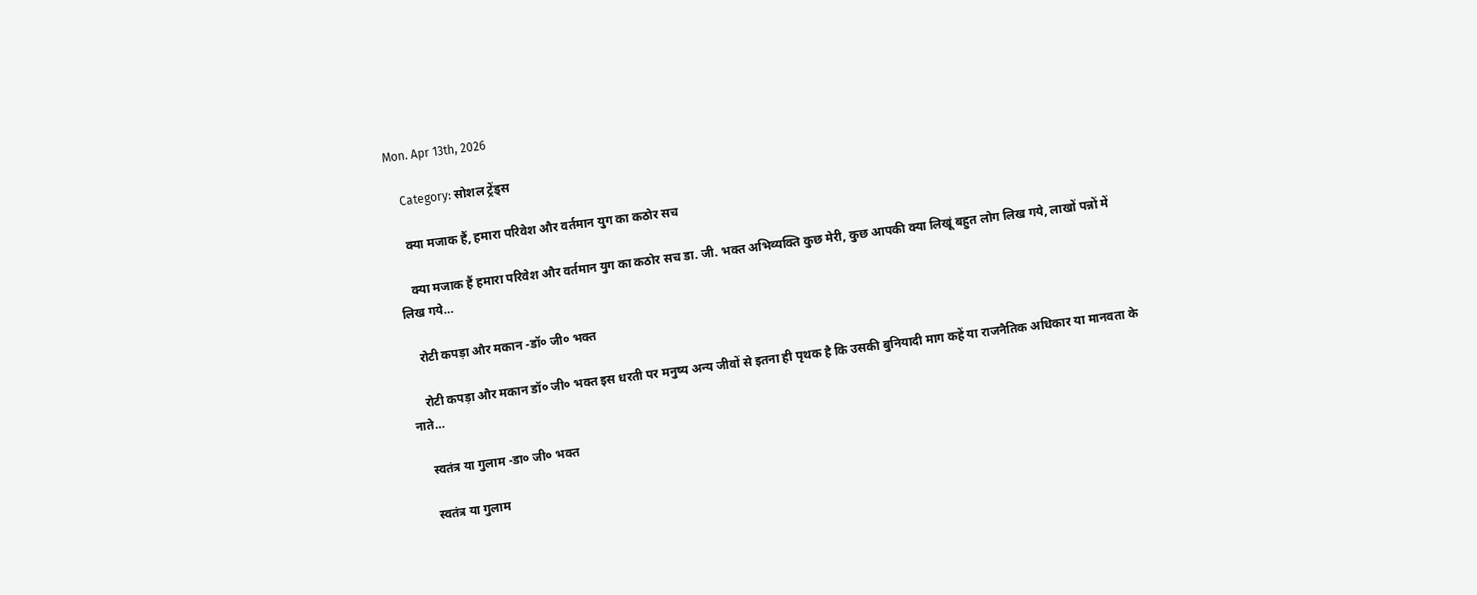Mon. Apr 13th, 2026

    Category: सोशल ट्रेंड्स

    क्या मजाक हैं, हमारा परिवेश और वर्तमान युग का कठोर सच

    क्या मजाक हैं हमारा परिवेश और वर्तमान युग का कठोर सच डा. जी. भक्त अभिव्यक्ति कुछ मेरी, कुछ आपकी क्या लिखूं बहुत लोग लिख गये, लाखों पन्नों में लिख गये…

    रोटी कपड़ा और मकान -डॉ० जी० भक्त

    रोटी कपड़ा और मकान डॉ० जी० भक्त इस धरती पर मनुष्य अन्य जीवों से इतना ही पृथक है कि उसकी बुनियादी माग कहें या राजनैतिक अधिकार या मानवता के नाते…

    स्वतंत्र या गुलाम -डा० जी० भक्त

    स्वतंत्र या गुलाम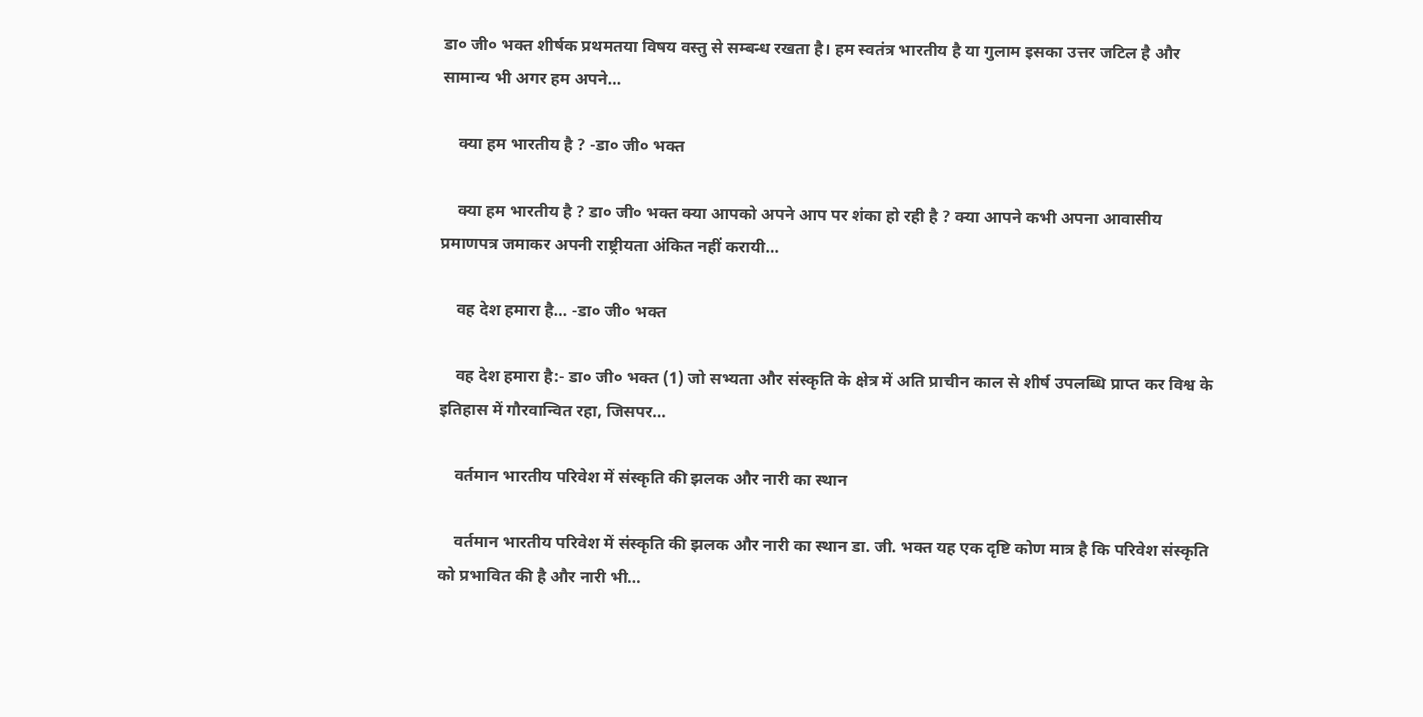डा० जी० भक्त शीर्षक प्रथमतया विषय वस्तु से सम्बन्ध रखता है। हम स्वतंत्र भारतीय है या गुलाम इसका उत्तर जटिल है और सामान्य भी अगर हम अपने…

    क्या हम भारतीय है ? -डा० जी० भक्त

    क्या हम भारतीय है ? डा० जी० भक्त क्या आपको अपने आप पर शंका हो रही है ? क्या आपने कभी अपना आवासीय प्रमाणपत्र जमाकर अपनी राष्ट्रीयता अंकित नहीं करायी…

    वह देश हमारा है… -डा० जी० भक्त

    वह देश हमारा है:- डा० जी० भक्त (1) जो सभ्यता और संस्कृति के क्षेत्र में अति प्राचीन काल से शीर्ष उपलब्धि प्राप्त कर विश्व के इतिहास में गौरवान्वित रहा, जिसपर…

    वर्तमान भारतीय परिवेश में संस्कृति की झलक और नारी का स्थान

    वर्तमान भारतीय परिवेश में संस्कृति की झलक और नारी का स्थान डा. जी. भक्त यह एक दृष्टि कोण मात्र है कि परिवेश संस्कृति को प्रभावित की है और नारी भी…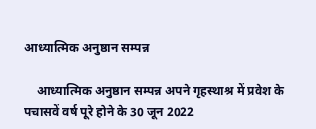आध्यात्मिक अनुष्ठान सम्पन्न

    आध्यात्मिक अनुष्ठान सम्पन्न अपने गृहस्थाश्र में प्रवेश के पचासवें वर्ष पूरे होने के 30 जून 2022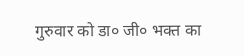गुरुवार को डा० जी० भक्त का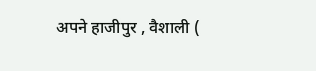अपने हाजीपुर , वैशाली (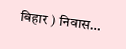बिहार ) निवास…